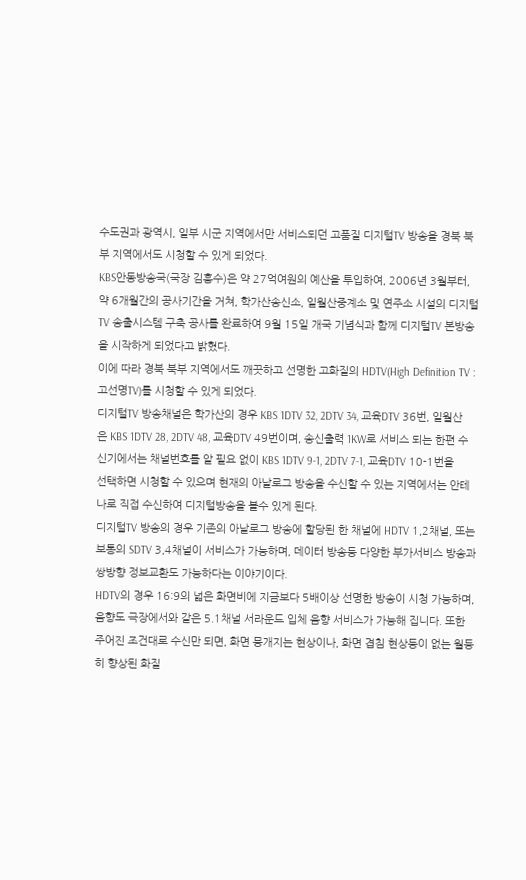수도권과 광역시, 일부 시군 지역에서만 서비스되던 고품질 디지털TV 방송을 경북 북부 지역에서도 시청할 수 있게 되었다.
KBS안동방송국(국장 김흥수)은 약 27억여원의 예산을 투입하여, 2006년 3월부터, 약 6개월간의 공사기간을 거쳐, 학가산송신소, 일월산중계소 및 연주소 시설의 디지털TV 송출시스템 구축 공사를 완료하여 9월 15일 개국 기념식과 함께 디지털TV 본방송을 시작하게 되었다고 밝혔다.
이에 따라 경북 북부 지역에서도 깨끗하고 선명한 고화질의 HDTV(High Definition TV : 고선명TV)를 시청할 수 있게 되었다.
디지털TV 방송채널은 학가산의 경우 KBS 1DTV 32, 2DTV 34, 교육DTV 36번, 일월산은 KBS 1DTV 28, 2DTV 48, 교육DTV 49번이며, 송신출력 1KW로 서비스 되는 한편 수신기에서는 채널번호를 알 필요 없이 KBS 1DTV 9-1, 2DTV 7-1, 교육DTV 10-1번을 선택하면 시청할 수 있으며 현재의 아날로그 방송을 수신할 수 있는 지역에서는 안테나로 직접 수신하여 디지털방송을 볼수 있게 된다.
디지털TV 방송의 경우 기존의 아날로그 방송에 할당된 한 채널에 HDTV 1,2채널, 또는 보통의 SDTV 3,4채널이 서비스가 가능하며, 데이터 방송등 다양한 부가서비스 방송과 쌍방향 정보교환도 가능하다는 이야기이다.
HDTV의 경우 16:9의 넓은 화면비에 지금보다 5배이상 선명한 방송이 시청 가능하며, 음향도 극장에서와 같은 5.1채널 서라운드 입체 음향 서비스가 가능해 집니다. 또한 주어진 조건대로 수신만 되면, 화면 뭉개지는 현상이나, 화면 겹침 현상등이 없는 월등히 향상된 화질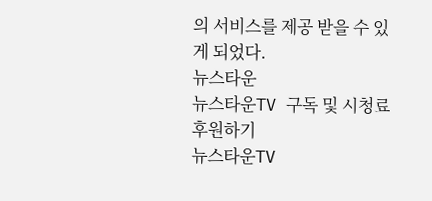의 서비스를 제공 받을 수 있게 되었다.
뉴스타운
뉴스타운TV 구독 및 시청료 후원하기
뉴스타운TV